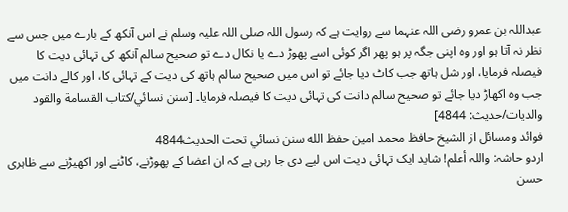عبداللہ بن عمرو رضی اللہ عنہما سے روایت ہے کہ رسول اللہ صلی اللہ علیہ وسلم نے اس آنکھ کے بارے میں جس سے نظر نہ آتا ہو اور وہ اپنی جگہ پر ہو پھر اگر کوئی اسے پھوڑ دے یا نکال دے تو صحیح سالم آنکھ کی تہائی دیت کا فیصلہ فرمایا، اور شل ہاتھ جب کاٹ دیا جائے تو اس میں صحیح سالم ہاتھ کی دیت کے تہائی کا، اور کالے دانت میں جب وہ اکھاڑ دیا جائے تو صحیح سالم دانت کی تہائی دیت کا فیصلہ فرمایا۔ [سنن نسائي/كتاب القسامة والقود والديات/حدیث: 4844]
فوائد ومسائل از الشيخ حافظ محمد امين حفظ الله سنن نسائي تحت الحديث4844
اردو حاشہ: واللہ أعلم! شاید ایک تہائی دیت اس لیے دی جا رہی ہے کہ ان اعضا کے پھوڑنے، کاٹنے اور اکھیڑنے سے ظاہری حسن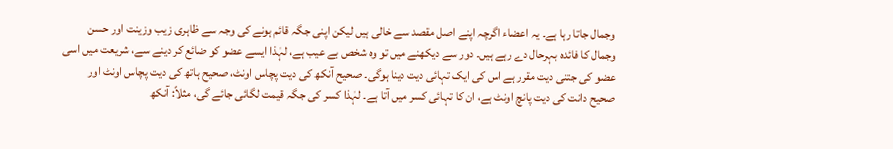وجمال جاتا رہا ہے۔ یہ اعضاء اگرچہ اپنے اصل مقصد سے خالی ہیں لیکن اپنی جگہ قائم ہونے کی وجہ سے ظاہری زیب وزینت اور حسن وجمال کا فائدہ بہرحال دے رہے ہیں۔ دور سے دیکھنے میں تو وہ شخص بے عیب ہے، لہٰذا ایسے عضو کو ضائع کر دینے سے، شریعت میں اسی عضو کی جتنی دیت مقرر ہے اس کی ایک تہائی دیت دینا ہوگی۔ صحیح آنکھ کی دیت پچاس اونٹ، صحیح ہاتھ کی دیت پچاس اونٹ اور صحیح دانت کی دیت پانچ اونٹ ہے، ان کا تہائی کسر میں آتا ہے۔ لہٰذا کسر کی جگہ قیمت لگائی جائے گی، مثلاً: آنکھ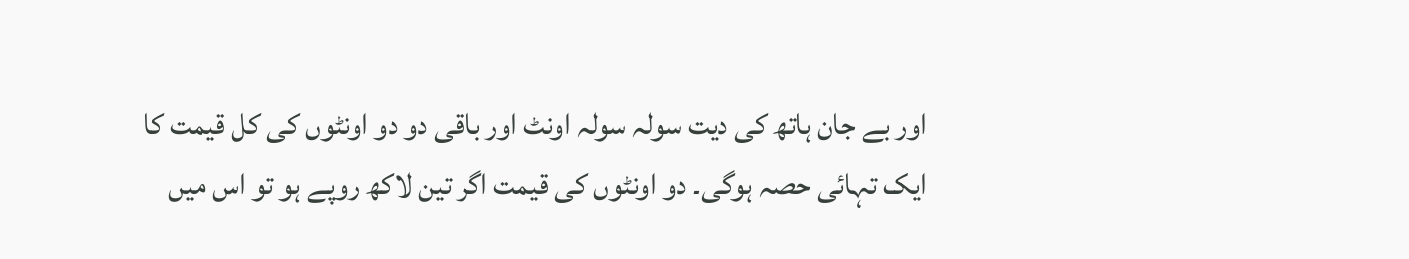اور بے جان ہاتھ کی دیت سولہ سولہ اونٹ اور باقی دو دو اونٹوں کی کل قیمت کا ایک تہائی حصہ ہوگی۔ دو اونٹوں کی قیمت اگر تین لاکھ روپے ہو تو اس میں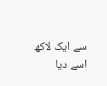سے ایک لاکھ اسے دیا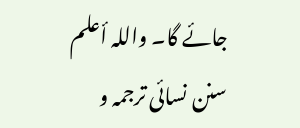جائے گا۔ واللہ أعلم
سنن نسائی ترجمہ و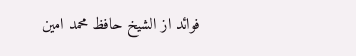فوائد از الشیخ حافظ محمد امین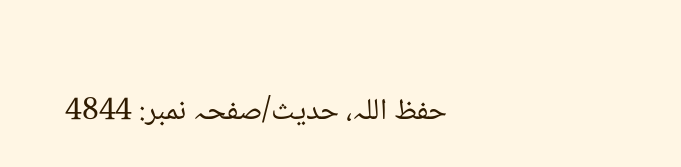حفظ اللہ، حدیث/صفحہ نمبر: 4844